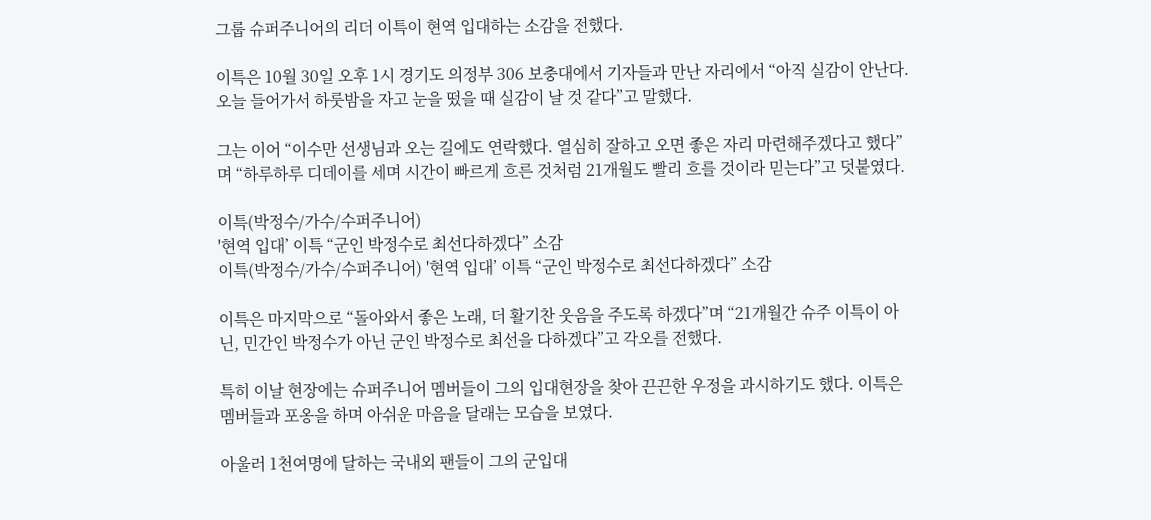그룹 슈퍼주니어의 리더 이특이 현역 입대하는 소감을 전했다.

이특은 10월 30일 오후 1시 경기도 의정부 306 보충대에서 기자들과 만난 자리에서 “아직 실감이 안난다. 오늘 들어가서 하룻밤을 자고 눈을 떴을 때 실감이 날 것 같다”고 말했다.

그는 이어 “이수만 선생님과 오는 길에도 연락했다. 열심히 잘하고 오면 좋은 자리 마련해주겠다고 했다”며 “하루하루 디데이를 세며 시간이 빠르게 흐른 것처럼 21개월도 빨리 흐를 것이라 믿는다”고 덧붙였다.

이특(박정수/가수/수퍼주니어)
'현역 입대’ 이특 “군인 박정수로 최선다하겠다” 소감
이특(박정수/가수/수퍼주니어) '현역 입대’ 이특 “군인 박정수로 최선다하겠다” 소감

이특은 마지막으로 “돌아와서 좋은 노래, 더 활기찬 웃음을 주도록 하겠다”며 “21개월간 슈주 이특이 아닌, 민간인 박정수가 아닌 군인 박정수로 최선을 다하겠다”고 각오를 전했다.

특히 이날 현장에는 슈퍼주니어 멤버들이 그의 입대현장을 찾아 끈끈한 우정을 과시하기도 했다. 이특은 멤버들과 포옹을 하며 아쉬운 마음을 달래는 모습을 보였다.

아울러 1천여명에 달하는 국내외 팬들이 그의 군입대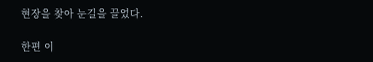현장을 찾아 눈길을 끌었다.

한편 이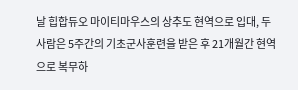날 힙합듀오 마이티마우스의 상추도 현역으로 입대, 두 사람은 5주간의 기초군사훈련을 받은 후 21개월간 현역으로 복무하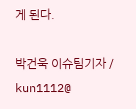게 된다.

박건욱 이슈팀기자 / kun1112@